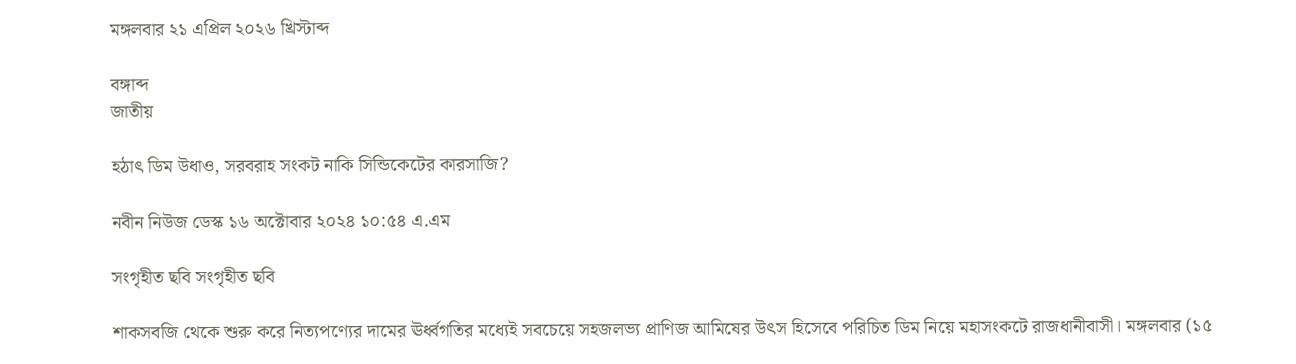মঙ্গলবার ২১ এপ্রিল ২০২৬ খ্রিস্টাব্দ

বঙ্গাব্দ
জাতীয়

হঠাৎ ডিম উধাও, সরবরাহ সংকট নাকি সিন্ডিকেটের কারসাজি?

নবীন নিউজ ডেস্ক ১৬ অক্টোবার ২০২৪ ১০:৫৪ এ.এম

সংগৃহীত ছবি সংগৃহীত ছবি

শাকসবজি থেকে শুরু করে নিত্যপণ্যের দামের ঊর্ধ্বগতির মধ্যেই সবচেয়ে সহজলভ্য প্রাণিজ আমিষের উৎস হিসেবে পরিচিত ডিম নিয়ে মহাসংকটে রাজধানীবাসী। মঙ্গলবার (১৫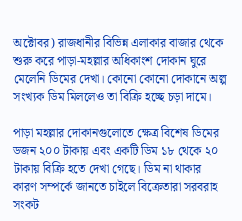অক্টোবর) রাজধানীর বিভিন্ন এলাকার বাজার থেকে শুরু করে পাড়া-মহল্লার অধিকাংশ দোকান ঘুরে মেলেনি ডিমের দেখা। কোনো কোনো দোকানে অল্প সংখ্যক ডিম মিললেও তা বিক্রি হচ্ছে চড়া দামে।

পাড়া মহল্লার দোকানগুলোতে ক্ষেত্র বিশেষ ডিমের ডজন ২০০ টাকায় এবং একটি ডিম ১৮ থেকে ২০ টাকায় বিক্রি হতে দেখা গেছে। ডিম না থাকার কারণ সম্পর্কে জানতে চাইলে বিক্রেতারা সরবরাহ সংকট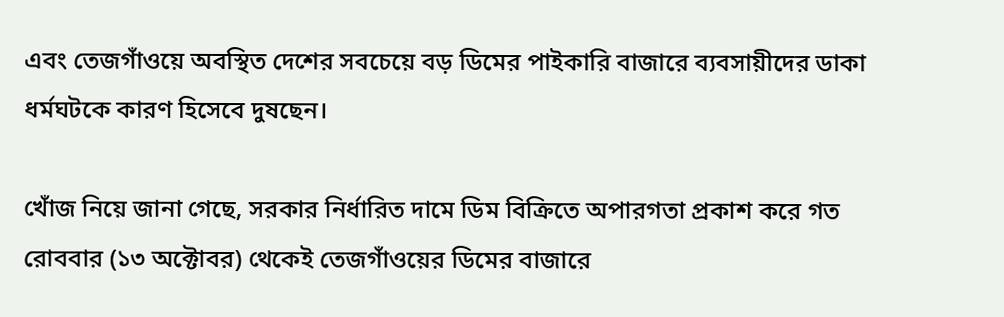এবং তেজগাঁওয়ে অবস্থিত দেশের সবচেয়ে বড় ডিমের পাইকারি বাজারে ব্যবসায়ীদের ডাকা ধর্মঘটকে কারণ হিসেবে দুষছেন।

খোঁজ নিয়ে জানা গেছে, সরকার নির্ধারিত দামে ডিম বিক্রিতে অপারগতা প্রকাশ করে গত রোববার (১৩ অক্টোবর) থেকেই তেজগাঁওয়ের ডিমের বাজারে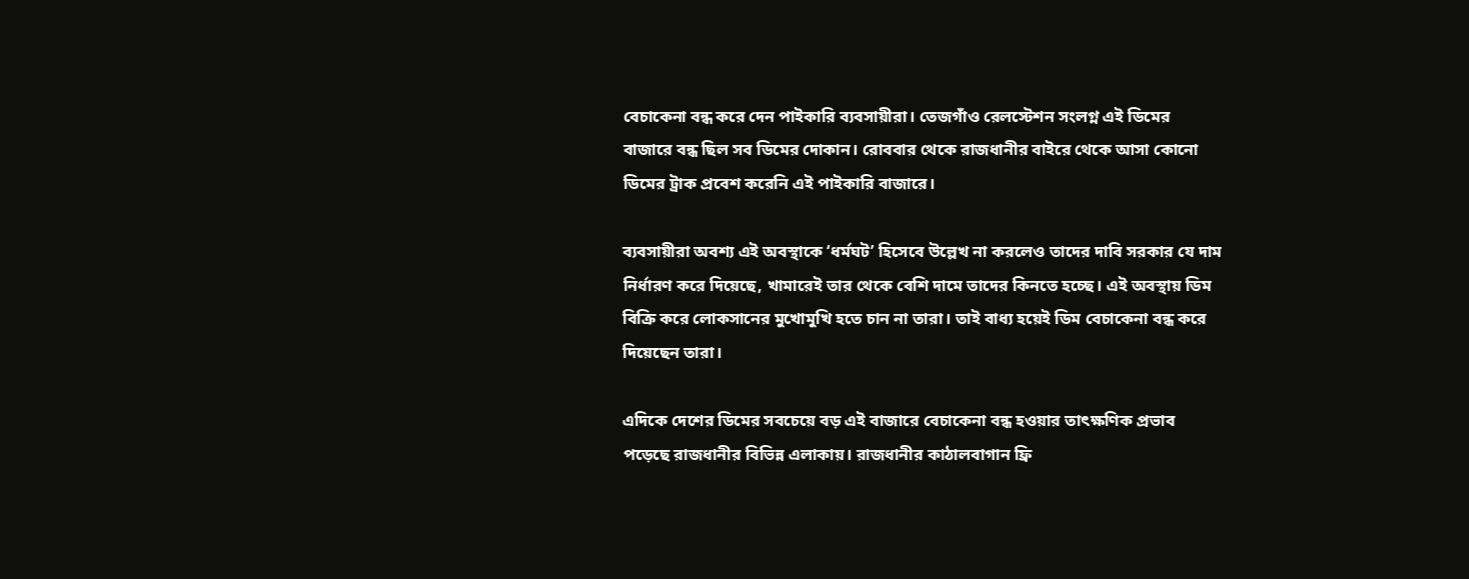বেচাকেনা বন্ধ করে দেন পাইকারি ব্যবসায়ীরা। তেজগাঁও রেলস্টেশন সংলগ্ন এই ডিমের বাজারে বন্ধ ছিল সব ডিমের দোকান। রোববার থেকে রাজধানীর বাইরে থেকে আসা কোনো ডিমের ট্রাক প্রবেশ করেনি এই পাইকারি বাজারে।

ব্যবসায়ীরা অবশ্য এই অবস্থাকে ‘ধর্মঘট’ হিসেবে উল্লেখ না করলেও তাদের দাবি সরকার যে দাম নির্ধারণ করে দিয়েছে, খামারেই তার থেকে বেশি দামে তাদের কিনতে হচ্ছে। এই অবস্থায় ডিম বিক্রি করে লোকসানের মুখোমুখি হতে চান না তারা। তাই বাধ্য হয়েই ডিম বেচাকেনা বন্ধ করে দিয়েছেন তারা।

এদিকে দেশের ডিমের সবচেয়ে বড় এই বাজারে বেচাকেনা বন্ধ হওয়ার তাৎক্ষণিক প্রভাব পড়েছে রাজধানীর বিভিন্ন এলাকায়। রাজধানীর কাঠালবাগান ফ্রি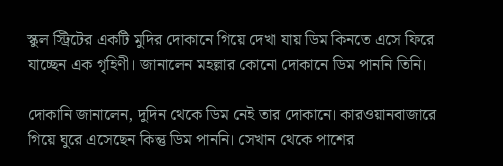স্কুল স্ট্রিটের একটি মুদির দোকানে গিয়ে দেখা যায় ডিম কিনতে এসে ফিরে যাচ্ছেন এক গৃহিণী। জানালেন মহল্লার কোনো দোকানে ডিম পাননি তিনি।

দোকানি জানালেন, দুদিন থেকে ডিম নেই তার দোকানে। কারওয়ানবাজারে গিয়ে ঘুরে এসেছেন কিন্তু ডিম পাননি। সেখান থেকে পাশের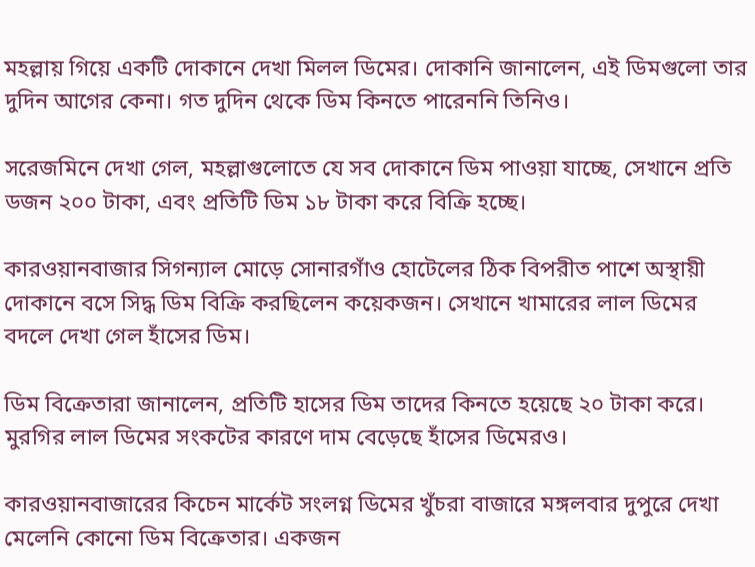মহল্লায় গিয়ে একটি দোকানে দেখা মিলল ডিমের। দোকানি জানালেন, এই ডিমগুলো তার দুদিন আগের কেনা। গত দুদিন থেকে ডিম কিনতে পারেননি তিনিও।

সরেজমিনে দেখা গেল, মহল্লাগুলোতে যে সব দোকানে ডিম পাওয়া যাচ্ছে, সেখানে প্রতি ডজন ২০০ টাকা, এবং প্রতিটি ডিম ১৮ টাকা করে বিক্রি হচ্ছে।

কারওয়ানবাজার সিগন্যাল মোড়ে সোনারগাঁও হোটেলের ঠিক বিপরীত পাশে অস্থায়ী দোকানে বসে সিদ্ধ ডিম বিক্রি করছিলেন কয়েকজন। সেখানে খামারের লাল ডিমের বদলে দেখা গেল হাঁসের ডিম।

ডিম বিক্রেতারা জানালেন, প্রতিটি হাসের ডিম তাদের কিনতে হয়েছে ২০ টাকা করে। মুরগির লাল ডিমের সংকটের কারণে দাম বেড়েছে হাঁসের ডিমেরও।

কারওয়ানবাজারের কিচেন মার্কেট সংলগ্ন ডিমের খুঁচরা বাজারে মঙ্গলবার দুপুরে দেখা মেলেনি কোনো ডিম বিক্রেতার। একজন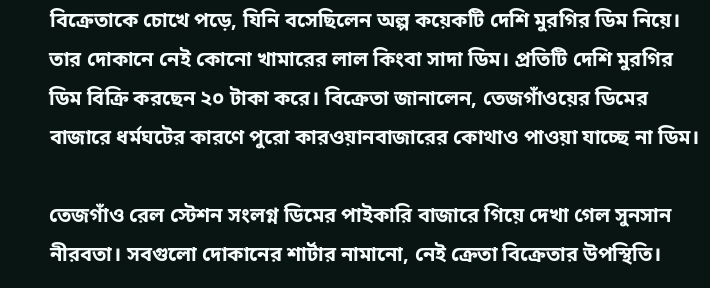বিক্রেতাকে চোখে পড়ে, যিনি বসেছিলেন অল্প কয়েকটি দেশি মুরগির ডিম নিয়ে। তার দোকানে নেই কোনো খামারের লাল কিংবা সাদা ডিম। প্রতিটি দেশি মুরগির ডিম বিক্রি করছেন ২০ টাকা করে। বিক্রেতা জানালেন, তেজগাঁওয়ের ডিমের বাজারে ধর্মঘটের কারণে পুরো কারওয়ানবাজারের কোথাও পাওয়া যাচ্ছে না ডিম।

তেজগাঁও রেল স্টেশন সংলগ্ন ডিমের পাইকারি বাজারে গিয়ে দেখা গেল সুনসান নীরবতা। সবগুলো দোকানের শার্টার নামানো, নেই ক্রেতা বিক্রেতার উপস্থিতি।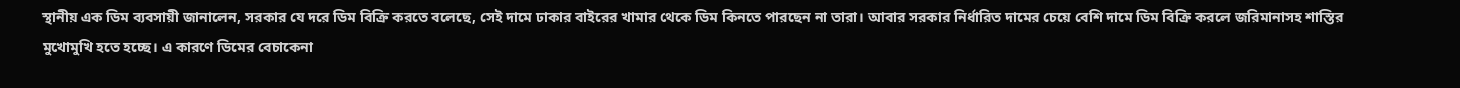স্থানীয় এক ডিম ব্যবসায়ী জানালেন, সরকার যে দরে ডিম বিক্রি করতে বলেছে, সেই দামে ঢাকার বাইরের খামার থেকে ডিম কিনতে পারছেন না তারা। আবার সরকার নির্ধারিত দামের চেয়ে বেশি দামে ডিম বিক্রি করলে জরিমানাসহ শাস্তির মুখোমুখি হতে হচ্ছে। এ কারণে ডিমের বেচাকেনা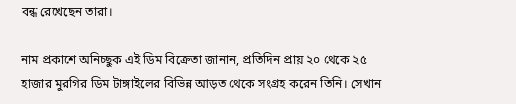বন্ধ রেখেছেন তারা।

নাম প্রকাশে অনিচ্ছুক এই ডিম বিক্রেতা জানান, প্রতিদিন প্রায় ২০ থেকে ২৫ হাজার মুরগির ডিম টাঙ্গাইলের বিভিন্ন আড়ত থেকে সংগ্রহ করেন তিনি। সেখান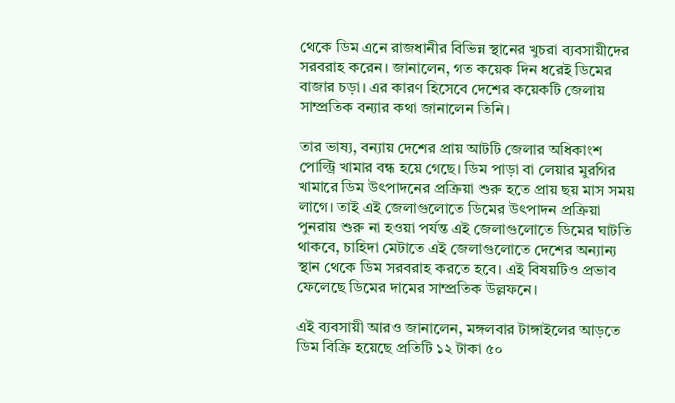থেকে ডিম এনে রাজধানীর বিভিন্ন স্থানের খুচরা ব্যবসায়ীদের সরবরাহ করেন। জানালেন, গত কয়েক দিন ধরেই ডিমের বাজার চড়া। এর কারণ হিসেবে দেশের কয়েকটি জেলায় সাম্প্রতিক বন্যার কথা জানালেন তিনি।

তার ভাষ্য, বন্যায় দেশের প্রায় আটটি জেলার অধিকাংশ পোল্ট্রি খামার বন্ধ হয়ে গেছে। ডিম পাড়া বা লেয়ার মুরগির খামারে ডিম উৎপাদনের প্রক্রিয়া শুরু হতে প্রায় ছয় মাস সময় লাগে। তাই এই জেলাগুলোতে ডিমের উৎপাদন প্রক্রিয়া পুনরায় শুরু না হওয়া পর্যন্ত এই জেলাগুলোতে ডিমের ঘাটতি থাকবে, চাহিদা মেটাতে এই জেলাগুলোতে দেশের অন্যান্য স্থান থেকে ডিম সরবরাহ করতে হবে। এই বিষয়টিও প্রভাব ফেলেছে ডিমের দামের সাম্প্রতিক উল্লফনে।

এই ব্যবসায়ী আরও জানালেন, মঙ্গলবার টাঙ্গাইলের আড়তে ডিম বিক্রি হয়েছে প্রতিটি ১২ টাকা ৫০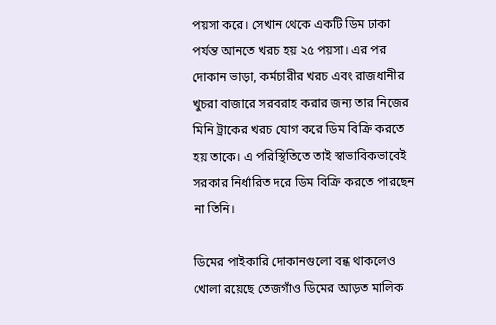পয়সা করে। সেখান থেকে একটি ডিম ঢাকা পর্যন্ত আনতে খরচ হয় ২৫ পয়সা। এর পর দোকান ভাড়া, কর্মচারীর খরচ এবং রাজধানীর খুচরা বাজারে সরবরাহ করার জন্য তার নিজের মিনি ট্রাকের খরচ যোগ করে ডিম বিক্রি করতে হয় তাকে। এ পরিস্থিতিতে তাই স্বাভাবিকভাবেই সরকার নির্ধারিত দরে ডিম বিক্রি করতে পারছেন না তিনি।

ডিমের পাইকারি দোকানগুলো বন্ধ থাকলেও খোলা রয়েছে তেজগাঁও ডিমের আড়ত মালিক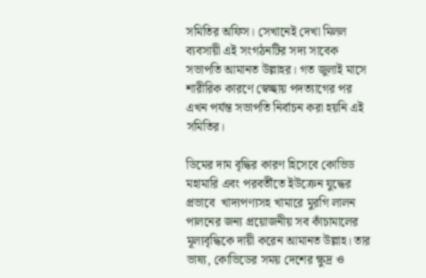সমিতির অফিস। সেখানেই দেখা মিলল ব্যবসায়ী এই সংগঠনটির সদ্য সাবেক সভাপতি আমানত উল্লাহর। গত জুলাই মাসে শারীরিক কারণে স্বেচ্ছায় পদত্যাগের পর এখন পর্যন্ত সভাপতি নির্বাচন করা হয়নি এই সমিতির।

ডিমের দাম বৃদ্ধির কারণ হিসেবে কোভিড মহামারি এবং পরবর্তীতে ইউক্রেন যুদ্ধের প্রভাবে  খাদ্যপণ্যসহ খামারে মুরগি লালন পালনের জন্য প্রয়োজনীয় সব কাঁচামালের মূল্যবৃদ্ধিকে দায়ী করেন আমানত উল্লাহ। তার ভাষ্য, কোভিডের সময় দেশের ক্ষুদ্র ও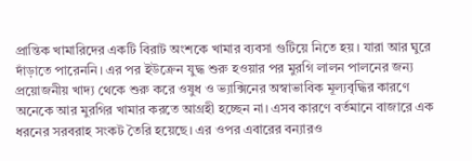প্রান্তিক খামারিদের একটি বিরাট অংশকে খামার ব্যবসা গুটিয়ে নিতে হয়। যারা আর ঘুরে দাঁড়াতে পারেননি। এর পর ইউক্রেন যুদ্ধ শুরু হওয়ার পর মুরগি লালন পালনের জন্য প্রয়োজনীয় খাদ্য থেকে শুরু করে ওষুধ ও ভ্যাক্সিনের অস্বাভাবিক মূল্যবৃদ্ধির কারণে অনেকে আর মুরগির খামার করতে আগ্রহী হচ্ছেন না। এসব কারণে বর্তমানে বাজারে এক ধরনের সরবরাহ সংকট তৈরি হয়েছে। এর ওপর এবারের বন্যারও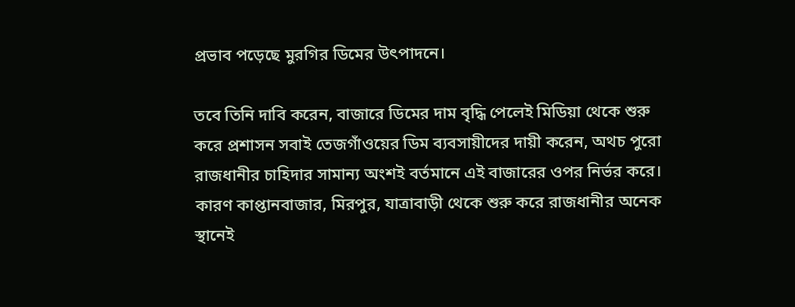প্রভাব পড়েছে মুরগির ডিমের উৎপাদনে।

তবে তিনি দাবি করেন, বাজারে ডিমের দাম বৃদ্ধি পেলেই মিডিয়া থেকে শুরু করে প্রশাসন সবাই তেজগাঁওয়ের ডিম ব্যবসায়ীদের দায়ী করেন, অথচ পুরো রাজধানীর চাহিদার সামান্য অংশই বর্তমানে এই বাজারের ওপর নির্ভর করে। কারণ কাপ্তানবাজার, মিরপুর, যাত্রাবাড়ী থেকে শুরু করে রাজধানীর অনেক স্থানেই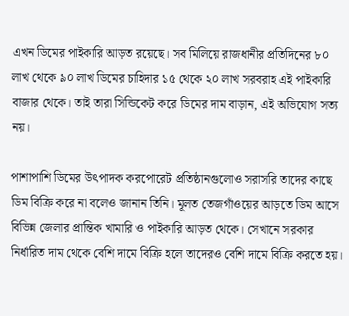এখন ডিমের পাইকারি আড়ত রয়েছে। সব মিলিয়ে রাজধানীর প্রতিদিনের ৮০ লাখ থেকে ৯০ লাখ ডিমের চাহিদার ১৫ থেকে ২০ লাখ সরবরাহ এই পাইকারি বাজার থেকে। তাই তারা সিন্ডিকেট করে ডিমের দাম বাড়ান, এই অভিযোগ সত্য নয়।

পাশাপাশি ডিমের উৎপাদক করপোরেট প্রতিষ্ঠানগুলোও সরাসরি তাদের কাছে ডিম বিক্রি করে না বলেও জানান তিনি। মূলত তেজগাঁওয়ের আড়তে ডিম আসে বিভিন্ন জেলার প্রান্তিক খামারি ও পাইকারি আড়ত থেকে। সেখানে সরকার নির্ধারিত দাম থেকে বেশি দামে বিক্রি হলে তাদেরও বেশি দামে বিক্রি করতে হয়।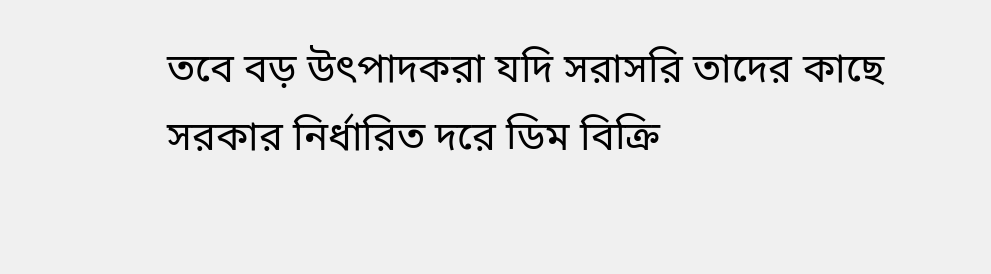তবে বড় উৎপাদকরা যদি সরাসরি তাদের কাছে সরকার নির্ধারিত দরে ডিম বিক্রি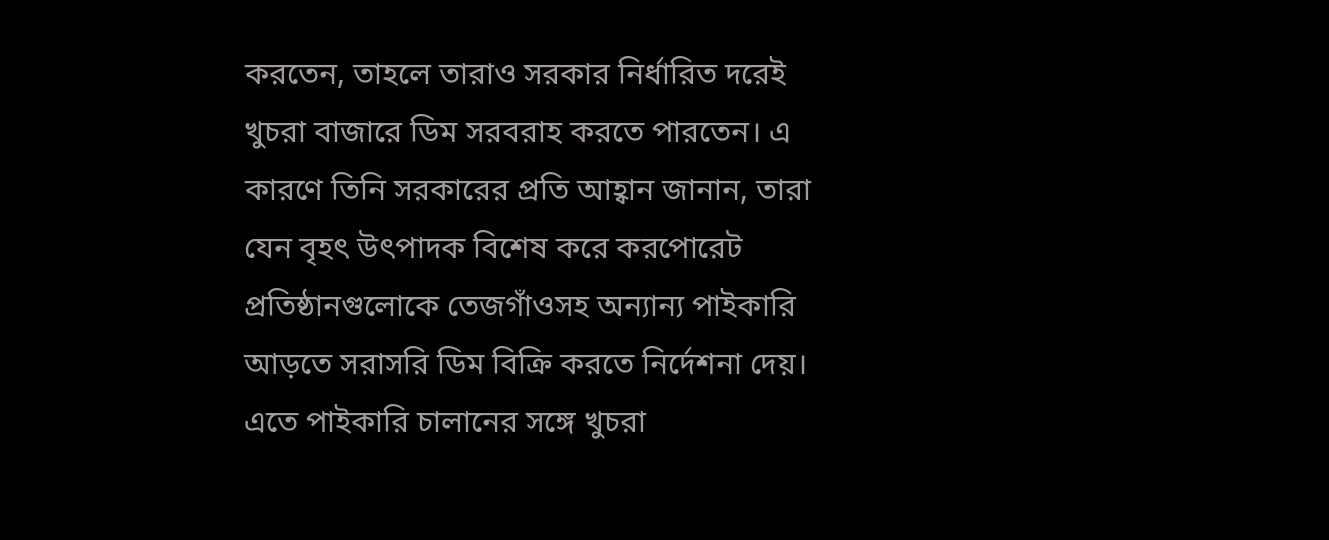করতেন, তাহলে তারাও সরকার নির্ধারিত দরেই খুচরা বাজারে ডিম সরবরাহ করতে পারতেন। এ কারণে তিনি সরকারের প্রতি আহ্বান জানান, তারা যেন বৃহৎ উৎপাদক বিশেষ করে করপোরেট প্রতিষ্ঠানগুলোকে তেজগাঁওসহ অন্যান্য পাইকারি আড়তে সরাসরি ডিম বিক্রি করতে নির্দেশনা দেয়। এতে পাইকারি চালানের সঙ্গে খুচরা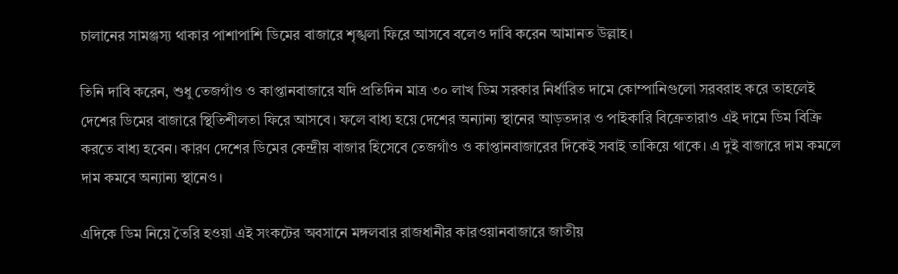চালানের সামঞ্জস্য থাকার পাশাপাশি ডিমের বাজারে শৃঙ্খলা ফিরে আসবে বলেও দাবি করেন আমানত উল্লাহ।

তিনি দাবি করেন, শুধু তেজগাঁও ও কাপ্তানবাজারে যদি প্রতিদিন মাত্র ৩০ লাখ ডিম সরকার নির্ধারিত দামে কোম্পানিগুলো সরবরাহ করে তাহলেই দেশের ডিমের বাজারে স্থিতিশীলতা ফিরে আসবে। ফলে বাধ্য হয়ে দেশের অন্যান্য স্থানের আড়তদার ও পাইকারি বিক্রেতারাও এই দামে ডিম বিক্রি করতে বাধ্য হবেন। কারণ দেশের ডিমের কেন্দ্রীয় বাজার হিসেবে তেজগাঁও ও কাপ্তানবাজারের দিকেই সবাই তাকিয়ে থাকে। এ দুই বাজারে দাম কমলে দাম কমবে অন্যান্য স্থানেও।

এদিকে ডিম নিয়ে তৈরি হওয়া এই সংকটের অবসানে মঙ্গলবার রাজধানীর কারওয়ানবাজারে জাতীয়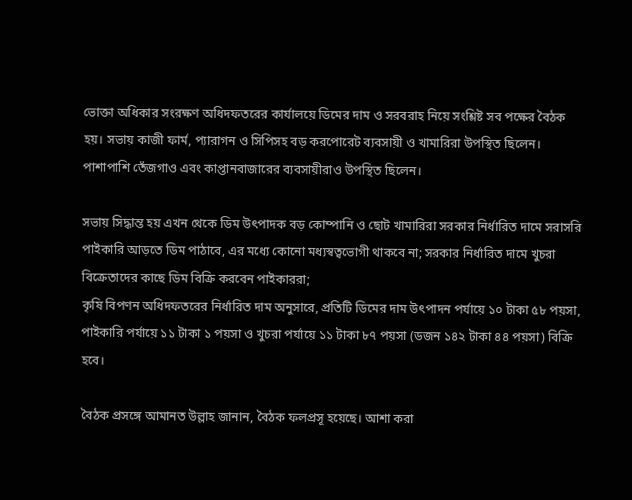ভোক্তা অধিকার সংরক্ষণ অধিদফতরের কার্যালয়ে ডিমের দাম ও সরবরাহ নিয়ে সংশ্লিষ্ট সব পক্ষের বৈঠক হয়। সভায় কাজী ফার্ম, প্যারাগন ও সিপিসহ বড় করপোরেট ব্যবসায়ী ও খামারিরা উপস্থিত ছিলেন। পাশাপাশি তেঁজগাও এবং কাপ্তানবাজারের ব্যবসায়ীরাও উপস্থিত ছিলেন।

সভায় সিদ্ধান্ত হয় এখন থেকে ডিম উৎপাদক বড় কোম্পানি ও ছোট খামারিরা সরকার নির্ধারিত দামে সরাসরি পাইকারি আড়তে ডিম পাঠাবে, এর মধ্যে কোনো মধ্যস্বত্বভোগী থাকবে না; সরকার নির্ধারিত দামে খুচরা বিক্রেতাদের কাছে ডিম বিক্রি করবেন পাইকাররা;
কৃষি বিপণন অধিদফতরের নির্ধারিত দাম অনুসারে, প্রতিটি ডিমের দাম উৎপাদন পর্যায়ে ১০ টাকা ৫৮ পয়সা, পাইকারি পর্যায়ে ১১ টাকা ১ পয়সা ও খুচরা পর্যায়ে ১১ টাকা ৮৭ পয়সা (ডজন ১৪২ টাকা ৪৪ পয়সা) বিক্রি হবে।

বৈঠক প্রসঙ্গে আমানত উল্লাহ জানান, বৈঠক ফলপ্রসূ হয়েছে। আশা করা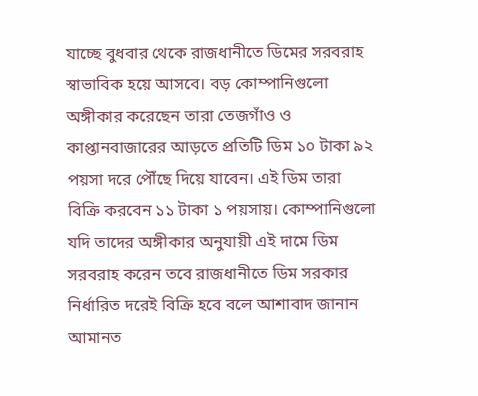যাচ্ছে বুধবার থেকে রাজধানীতে ডিমের সরবরাহ স্বাভাবিক হয়ে আসবে। বড় কোম্পানিগুলো অঙ্গীকার করেছেন তারা তেজগাঁও ও কাপ্তানবাজারের আড়তে প্রতিটি ডিম ১০ টাকা ৯২ পয়সা দরে পৌঁছে দিয়ে যাবেন। এই ডিম তারা বিক্রি করবেন ১১ টাকা ১ পয়সায়। কোম্পানিগুলো যদি তাদের অঙ্গীকার অনুযায়ী এই দামে ডিম সরবরাহ করেন তবে রাজধানীতে ডিম সরকার নির্ধারিত দরেই বিক্রি হবে বলে আশাবাদ জানান আমানত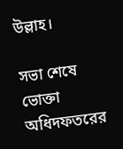উল্লাহ।

সভা শেষে ভোক্তা অধিদফতরের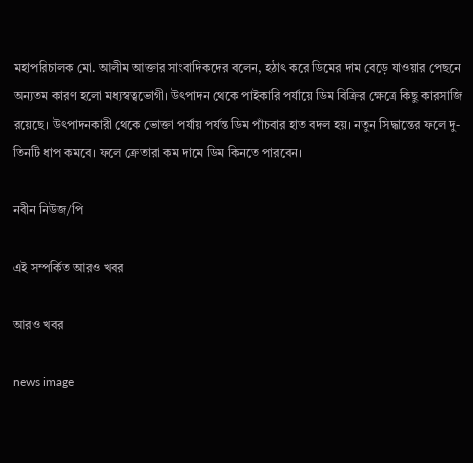মহাপরিচালক মো. আলীম আক্তার সাংবাদিকদের বলেন, হঠাৎ করে ডিমের দাম বেড়ে যাওয়ার পেছনে অন্যতম কারণ হলো মধ্যস্বত্বভোগী। উৎপাদন থেকে পাইকারি পর্যায়ে ডিম বিক্রির ক্ষেত্রে কিছু কারসাজি রয়েছে। উৎপাদনকারী থেকে ভোক্তা পর্যায় পর্যন্ত ডিম পাঁচবার হাত বদল হয়। নতুন সিদ্ধান্তের ফলে দু-তিনটি ধাপ কমবে। ফলে ক্রেতারা কম দামে ডিম কিনতে পারবেন।

নবীন নিউজ/পি

এই সম্পর্কিত আরও খবর

আরও খবর

news image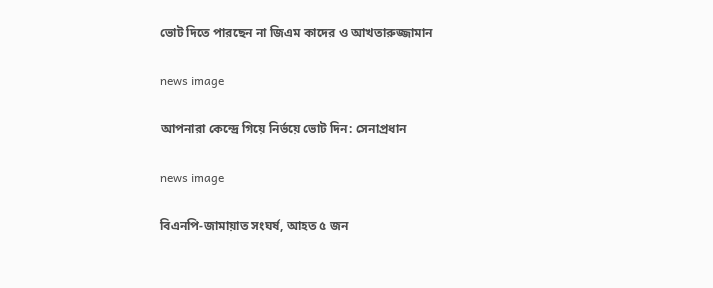ভোট দিতে পারছেন না জিএম কাদের ও আখতারুজ্জামান

news image

আপনারা কেন্দ্রে গিয়ে নির্ভয়ে ভোট দিন: সেনাপ্রধান

news image

বিএনপি-জামায়াত সংঘর্ষ, আহত ৫ জন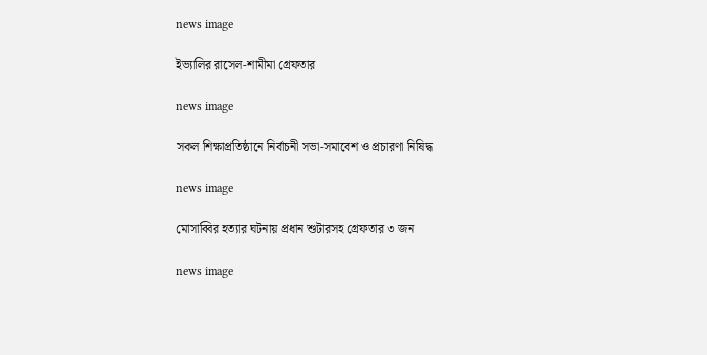news image

ইভ্যালির রাসেল-শামীমা গ্রেফতার

news image

সকল শিক্ষাপ্রতিষ্ঠানে নির্বাচনী সভা-সমাবেশ ও প্রচারণা নিষিদ্ধ

news image

মোসাব্বির হত্যার ঘটনায় প্রধান শুটারসহ গ্রেফতার ৩ জন

news image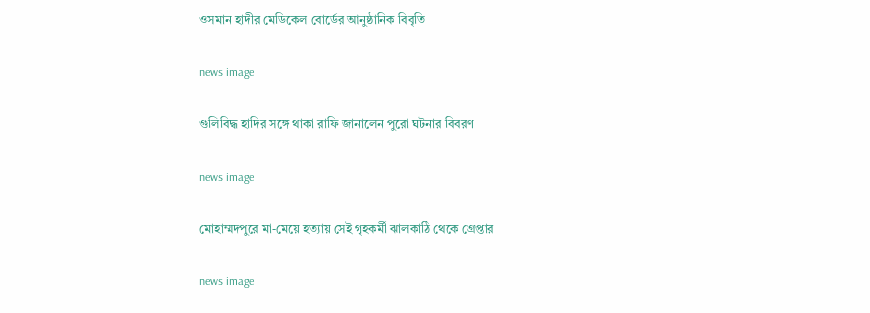ওসমান হাদীর মেডিকেল বোর্ডের আনুষ্ঠানিক বিবৃতি

news image

গুলিবিদ্ধ হাদির সঙ্গে থাকা রাফি জানালেন পুরো ঘটনার বিবরণ

news image

মোহাম্মদপুরে মা-মেয়ে হত্যায় সেই গৃহকর্মী ঝালকাঠি থেকে গ্রেপ্তার

news image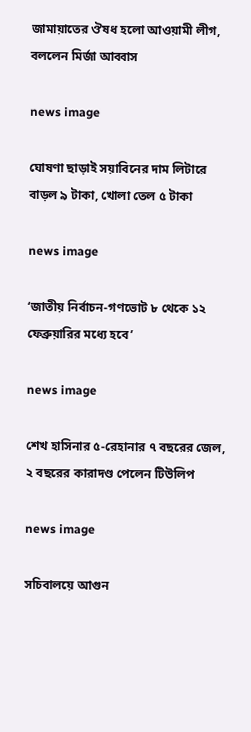জামায়াতের ঔষধ হলো আওয়ামী লীগ, বললেন মির্জা আব্বাস

news image

ঘোষণা ছাড়াই সয়াবিনের দাম লিটারে বাড়ল ৯ টাকা, খোলা তেল ৫ টাকা

news image

‘জাতীয় নির্বাচন-গণভোট ৮ থেকে ১২ ফেব্রুয়ারির মধ্যে হবে’

news image

শেখ হাসিনার ৫-রেহানার ৭ বছরের জেল, ২ বছরের কারাদণ্ড পেলেন টিউলিপ

news image

সচিবালয়ে আগুন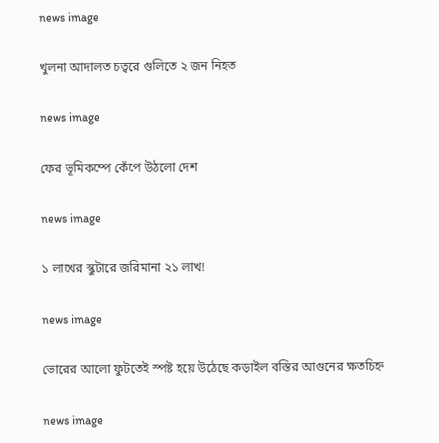news image

খুলনা আদালত চত্বরে গুলিতে ২ জন নিহত

news image

ফের ভূমিকম্পে কেঁপে উঠলো দেশ

news image

১ লাখের স্কুটারে জরিমানা ২১ লাখ!

news image

ভোরের আলো ফুটতেই স্পষ্ট হয়ে উঠেছে কড়াইল বস্তির আগুনের ক্ষতচিহ্ন

news image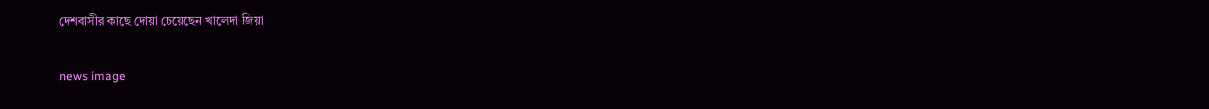দেশবাসীর কাছে দোয়া চেয়েছেন খালেদা জিয়া

news image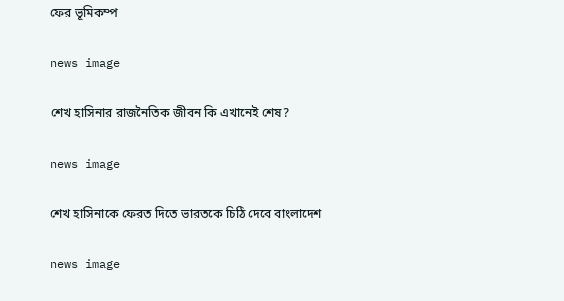ফের ভূমিকম্প

news image

শেখ হাসিনার রাজনৈতিক জীবন কি এখানেই শেষ?

news image

শেখ হাসিনাকে ফেরত দিতে ভারতকে চিঠি দেবে বাংলাদেশ

news image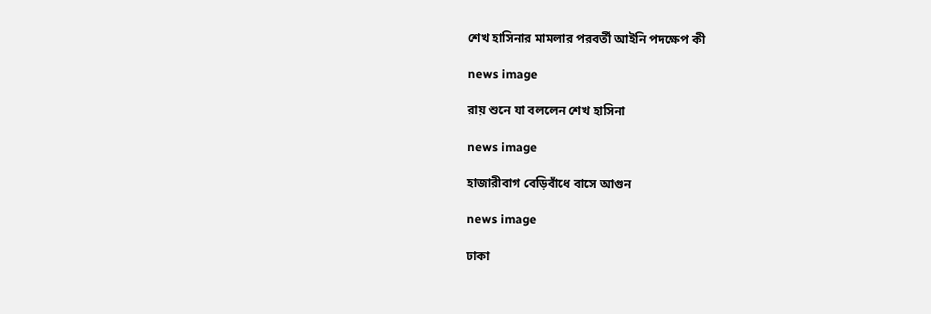শেখ হাসিনার মামলার পরবর্তী আইনি পদক্ষেপ কী

news image

রায় শুনে যা বললেন শেখ হাসিনা

news image

হাজারীবাগ বেড়িবাঁধে বাসে আগুন

news image

ঢাকা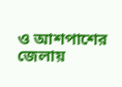ও আশপাশের জেলায়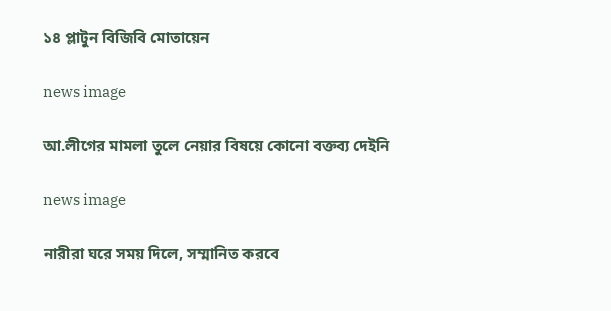১৪ প্লাটুন বিজিবি মোতায়েন

news image

আ.লীগের মামলা তুলে নেয়ার বিষয়ে কোনো বক্তব্য দেইনি

news image

নারীরা ঘরে সময় দিলে, সম্মানিত করবে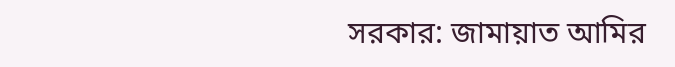সরকার: জামায়াত আমির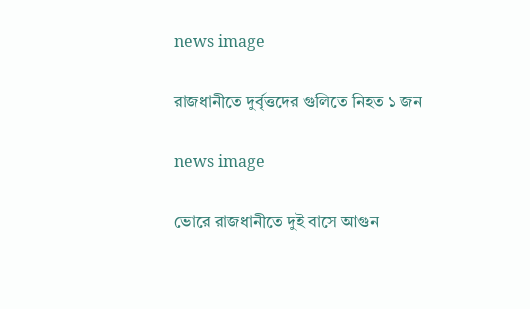news image

রাজধানীতে দুর্বৃত্তদের গুলিতে নিহত ১ জন

news image

ভোরে রাজধানীতে দুই বাসে আগুন